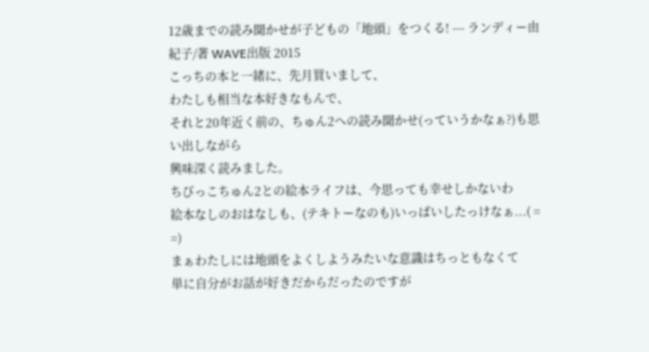12歳までの読み聞かせが子どもの「地頭」をつくる! --- ランディー由紀子/著 WAVE出版 2015
こっちの本と一緒に、先月買いまして、
わたしも相当な本好きなもんで、
それと20年近く前の、ちゅん2への読み聞かせ(っていうかなぁ?)も思い出しながら
興味深く読みました。
ちびっこちゅん2との絵本ライフは、今思っても幸せしかないわ
絵本なしのおはなしも、(テキトーなのも)いっぱいしたっけなぁ...( = =)
まぁわたしには地頭をよくしようみたいな意識はちっともなくて
単に自分がお話が好きだからだったのですが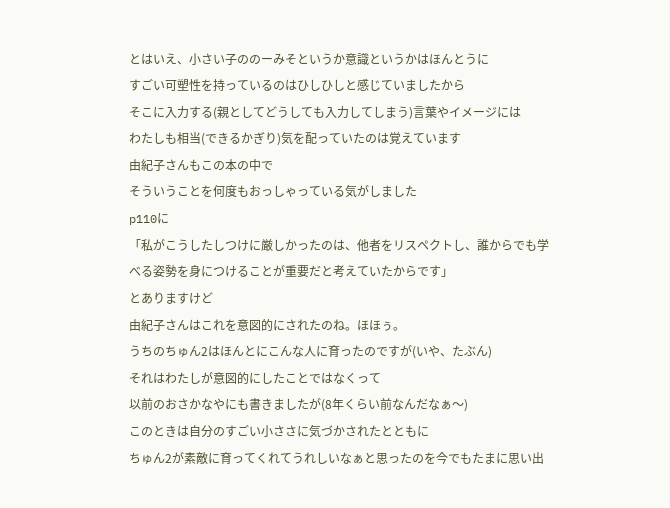とはいえ、小さい子ののーみそというか意識というかはほんとうに
すごい可塑性を持っているのはひしひしと感じていましたから
そこに入力する(親としてどうしても入力してしまう)言葉やイメージには
わたしも相当(できるかぎり)気を配っていたのは覚えています
由紀子さんもこの本の中で
そういうことを何度もおっしゃっている気がしました
p110に
「私がこうしたしつけに厳しかったのは、他者をリスペクトし、誰からでも学べる姿勢を身につけることが重要だと考えていたからです」
とありますけど
由紀子さんはこれを意図的にされたのね。ほほぅ。
うちのちゅん2はほんとにこんな人に育ったのですが(いや、たぶん)
それはわたしが意図的にしたことではなくって
以前のおさかなやにも書きましたが(8年くらい前なんだなぁ〜)
このときは自分のすごい小ささに気づかされたとともに
ちゅん2が素敵に育ってくれてうれしいなぁと思ったのを今でもたまに思い出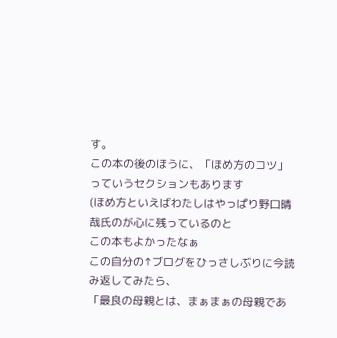す。
この本の後のほうに、「ほめ方のコツ」っていうセクションもあります
(ほめ方といえばわたしはやっぱり野口晴哉氏のが心に残っているのと
この本もよかったなぁ
この自分の↑ブログをひっさしぶりに今読み返してみたら、
「最良の母親とは、まぁまぁの母親であ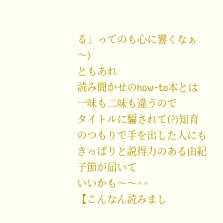る」ってのも心に響くなぁ〜)
ともあれ
読み聞かせのhow-to本とは一味も二味も違うので
タイトルに騙されて(?)知育のつもりで手を出した人にも
きっぱりと説得力のある由紀子節が届いて
いいかも〜〜^^
【こんなん読みまし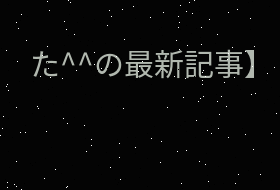た^^の最新記事】